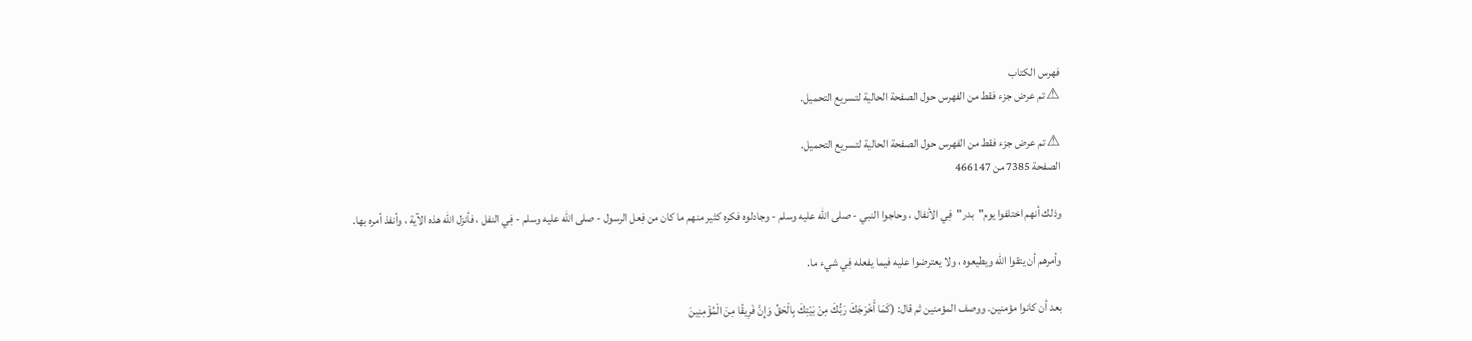فهرس الكتاب
⚠ تم عرض جزء فقط من الفهرس حول الصفحة الحالية لتسريع التحميل.

⚠ تم عرض جزء فقط من الفهرس حول الصفحة الحالية لتسريع التحميل.
الصفحة 7385 من 466147

وذلك أنهم اختلفوا يوم"بدر"فِي الأنفال ، وحاجوا النبي - صلى الله عليه وسلم - وجادلوه فكره كثير منهم ما كان من فِعل الرسول - صلى الله عليه وسلم - فِي النفل ، فأنزل الله هذه الآية ، وأنفذ أمره بها.

وأمرهم أن يتقوا الله ويطيعوه ، ولا يعترضوا عليه فيما يفعله فِي شيء ما.

بعد أن كانوا مؤمنين. ووصف المؤمنين ثم قال: (كَمَا أَخْرَجَكَ رَبُّكَ مِنْ بَيْتِكَ بِالْحَقِّ وَإِنَّ فَرِيقًا مِنَ الْمُؤْمِنِينَ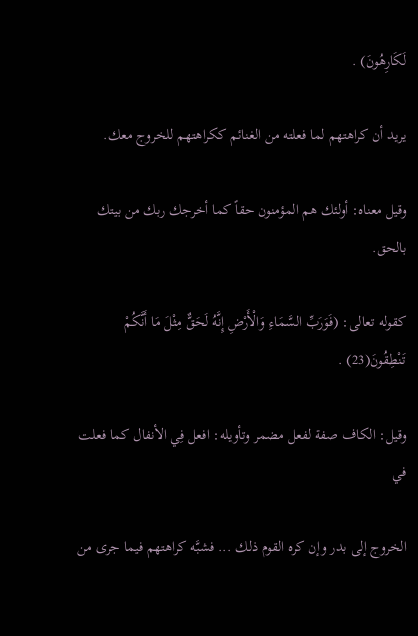لَكَارِهُونَ) .

يريد أن كراهتهم لما فعلته من الغنائم ككراهتهم للخروج معك.

وقيل معناه: أولئك هم المؤمنون حقاً كما أخرجك ربك من بيتك بالحق.

كقوله تعالى: (فَوَرَبِّ السَّمَاءِ وَالْأَرْضِ إِنَّهُ لَحَقٌّ مِثْلَ مَا أَنَّكُمْ تَنْطِقُونَ(23) .

وقيل: الكاف صفة لفعل مضمر وتأويله: افعل فِي الأنفال كما فعلت في

الخروج إلى بدر وإن كره القوم ذلك ... فشبَّه كراهتهم فيما جرى من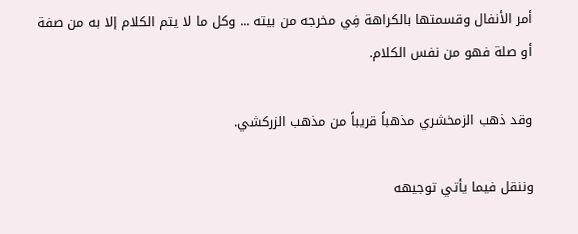أمر الأنفال وقسمتها بالكراهة فِي مخرجه من بيته ... وكل ما لا يتم الكلام إلا به من صفة أو صلة فهو من نفس الكلام.

وقد ذهب الزمخشري مذهباً قريباً من مذهب الزركشي.

وننقل فيما يأتي توجيهه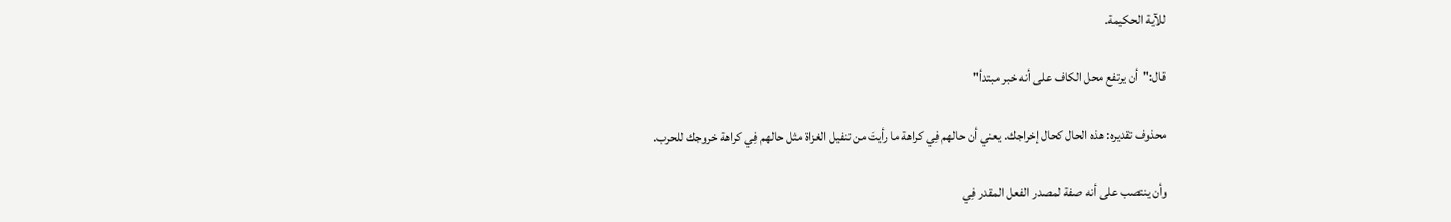للآية الحكيمة.

قال:"أن يرتفع محل الكاف على أنه خبر مبتدأ"

محذوف تقديره: هذه الحال كحال إخراجك. يعني أن حالهم فِي كراهة ما رأيتَ من تنفيل الغزاة مثل حالهم فِي كراهة خروجك للحرب.

وأن ينتصب على أنه صفة لمصدر الفعل المقدر فِي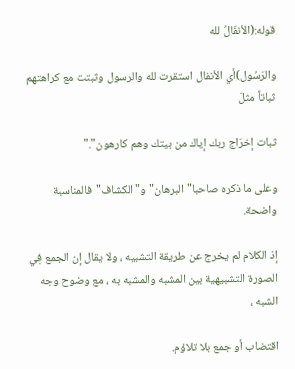قوله:(الأنفَالُ لله

والرَسُول)أي الأنفال استقرت لله والرسول وثبتت مع كراهتهم ثباتاً مثلَ

ثبات إخرَاج ربك إياك من بيتك وهم كارهون"."

وعلى ما ذكره صاحبا"البرهان"و"الكشاف"فالمناسبة واضحة.

إذ الكلام لم يخرج عن طريقة التشبيه ، ولا يقال إن الجمع فِي الصورة التشبيهية بين المشبه والمشبه به ، مع وضوح وجه الشبه ،

اقتضاب أو جمع بلا تلاؤم.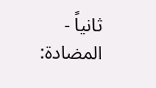ثانياً - المضادة: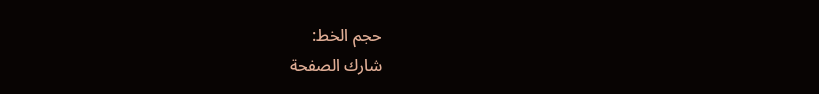حجم الخط:
شارك الصفحة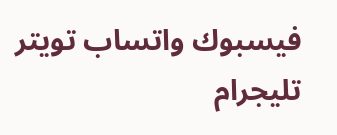فيسبوك واتساب تويتر تليجرام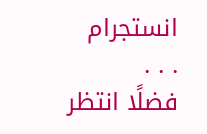انستجرام
. . .
فضلًا انتظر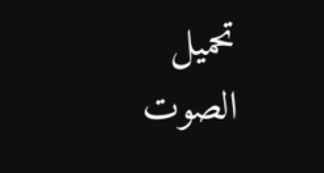تحميل الصوت